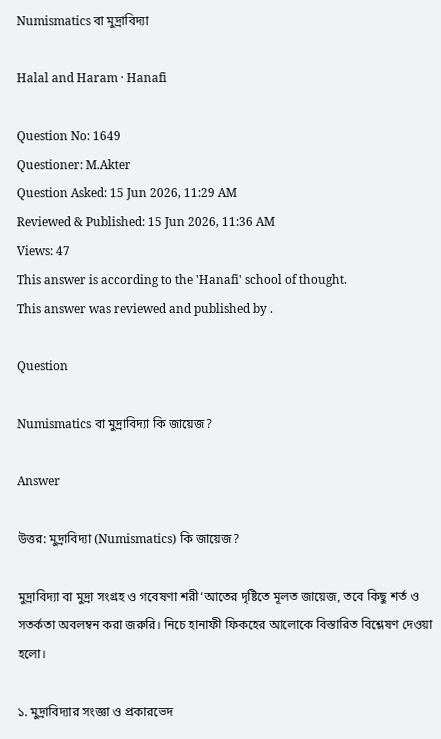Numismatics বা মুদ্রাবিদ্যা

Halal and Haram · Hanafi

Question No: 1649
Questioner: M.Akter
Question Asked: 15 Jun 2026, 11:29 AM
Reviewed & Published: 15 Jun 2026, 11:36 AM
Views: 47
This answer is according to the 'Hanafi' school of thought.
This answer was reviewed and published by .

Question

Numismatics বা মুদ্রাবিদ্যা কি জায়েজ?

Answer

উত্তর: মুদ্রাবিদ্যা (Numismatics) কি জায়েজ?

মুদ্রাবিদ্যা বা মুদ্রা সংগ্রহ ও গবেষণা শরী‘আতের দৃষ্টিতে মূলত জায়েজ, তবে কিছু শর্ত ও সতর্কতা অবলম্বন করা জরুরি। নিচে হানাফী ফিকহের আলোকে বিস্তারিত বিশ্লেষণ দেওয়া হলো।

১. মুদ্রাবিদ্যার সংজ্ঞা ও প্রকারভেদ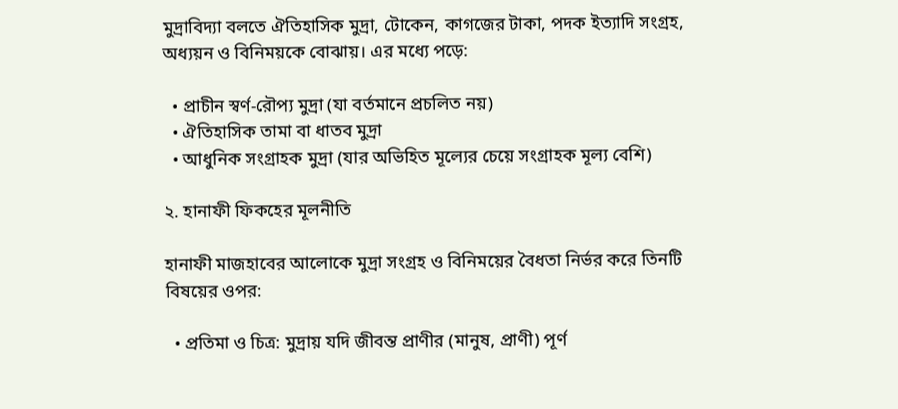মুদ্রাবিদ্যা বলতে ঐতিহাসিক মুদ্রা, টোকেন, কাগজের টাকা, পদক ইত্যাদি সংগ্রহ, অধ্যয়ন ও বিনিময়কে বোঝায়। এর মধ্যে পড়ে:

  • প্রাচীন স্বর্ণ-রৌপ্য মুদ্রা (যা বর্তমানে প্রচলিত নয়)
  • ঐতিহাসিক তামা বা ধাতব মুদ্রা
  • আধুনিক সংগ্রাহক মুদ্রা (যার অভিহিত মূল্যের চেয়ে সংগ্রাহক মূল্য বেশি)

২. হানাফী ফিকহের মূলনীতি

হানাফী মাজহাবের আলোকে মুদ্রা সংগ্রহ ও বিনিময়ের বৈধতা নির্ভর করে তিনটি বিষয়ের ওপর:

  • প্রতিমা ও চিত্র: মুদ্রায় যদি জীবন্ত প্রাণীর (মানুষ, প্রাণী) পূর্ণ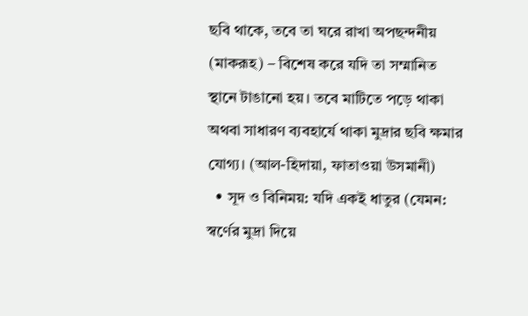ছবি থাকে, তবে তা ঘরে রাখা অপছন্দনীয় (মাকরূহ) – বিশেষ করে যদি তা সম্মানিত স্থানে টাঙানো হয়। তবে মাটিতে পড়ে থাকা অথবা সাধারণ ব্যবহার্যে থাকা মুদ্রার ছবি ক্ষমার যোগ্য। (আল-হিদায়া, ফাতাওয়া উসমানী)
  • সূদ ও বিনিময়: যদি একই ধাতুর (যেমন: স্বর্ণের মুদ্রা দিয়ে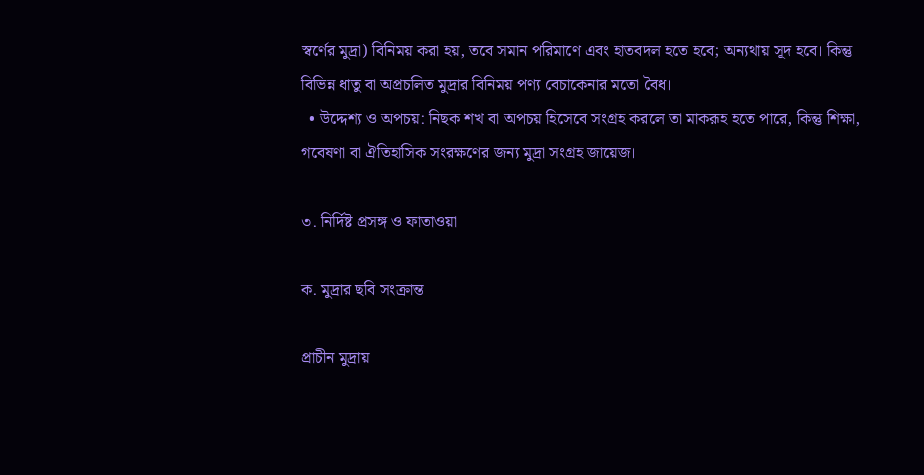স্বর্ণের মুদ্রা) বিনিময় করা হয়, তবে সমান পরিমাণে এবং হাতবদল হতে হবে; অন্যথায় সূদ হবে। কিন্তু বিভিন্ন ধাতু বা অপ্রচলিত মুদ্রার বিনিময় পণ্য বেচাকেনার মতো বৈধ।
  • উদ্দেশ্য ও অপচয়: নিছক শখ বা অপচয় হিসেবে সংগ্রহ করলে তা মাকরূহ হতে পারে, কিন্তু শিক্ষা, গবেষণা বা ঐতিহাসিক সংরক্ষণের জন্য মুদ্রা সংগ্রহ জায়েজ।

৩. নির্দিষ্ট প্রসঙ্গ ও ফাতাওয়া

ক. মুদ্রার ছবি সংক্রান্ত

প্রাচীন মুদ্রায়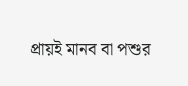প্রায়ই মানব বা পশুর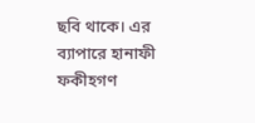ছবি থাকে। এর ব্যাপারে হানাফী ফকীহগণ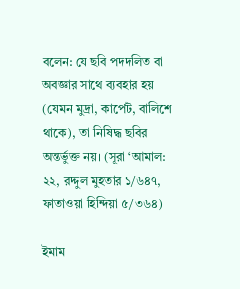বলেন: যে ছবি পদদলিত বা অবজ্ঞার সাথে ব্যবহার হয় (যেমন মুদ্রা, কার্পেট, বালিশে থাকে), তা নিষিদ্ধ ছবির অন্তর্ভুক্ত নয়। (সূরা ‘আমাল: ২২, রদ্দুল মুহতার ১/৬৪৭, ফাতাওয়া হিন্দিয়া ৫/৩৬৪)

ইমাম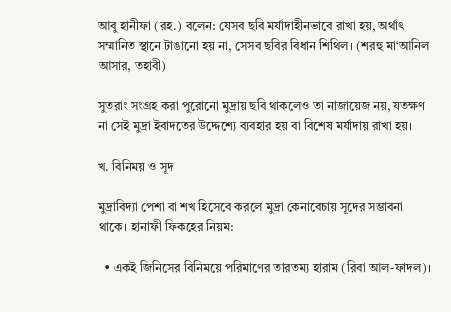আবু হানীফা (রহ.) বলেন: যেসব ছবি মর্যাদাহীনভাবে রাখা হয়, অর্থাৎ সম্মানিত স্থানে টাঙানো হয় না, সেসব ছবির বিধান শিথিল। (শরহু মা‘আনিল আসার, তহাবী)

সুতরাং সংগ্রহ করা পুরোনো মুদ্রায় ছবি থাকলেও তা নাজায়েজ নয়, যতক্ষণ না সেই মুদ্রা ইবাদতের উদ্দেশ্যে ব্যবহার হয় বা বিশেষ মর্যাদায় রাখা হয়।

খ. বিনিময় ও সূদ

মুদ্রাবিদ্যা পেশা বা শখ হিসেবে করলে মুদ্রা কেনাবেচায় সূদের সম্ভাবনা থাকে। হানাফী ফিকহের নিয়ম:

  • একই জিনিসের বিনিময়ে পরিমাণের তারতম্য হারাম (রিবা আল-ফাদল)।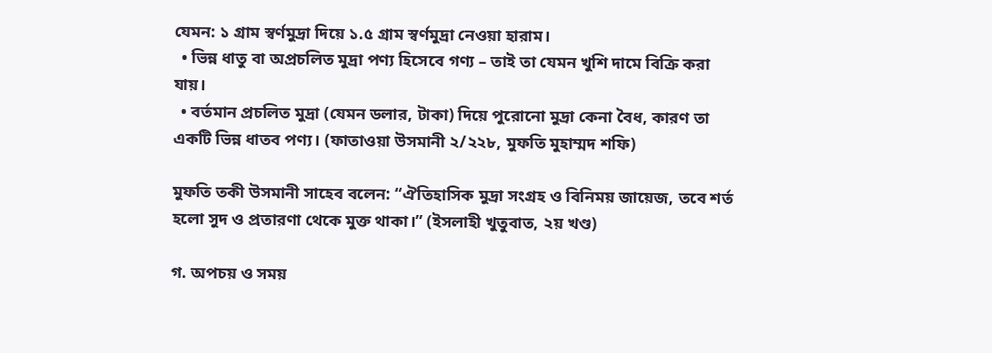যেমন: ১ গ্রাম স্বর্ণমুদ্রা দিয়ে ১.৫ গ্রাম স্বর্ণমুদ্রা নেওয়া হারাম।
  • ভিন্ন ধাতু বা অপ্রচলিত মুদ্রা পণ্য হিসেবে গণ্য – তাই তা যেমন খুশি দামে বিক্রি করা যায়।
  • বর্তমান প্রচলিত মুদ্রা (যেমন ডলার, টাকা) দিয়ে পুরোনো মুদ্রা কেনা বৈধ, কারণ তা একটি ভিন্ন ধাতব পণ্য। (ফাতাওয়া উসমানী ২/২২৮, মুফতি মুহাম্মদ শফি)

মুফতি তকী উসমানী সাহেব বলেন: “ঐতিহাসিক মুদ্রা সংগ্রহ ও বিনিময় জায়েজ, তবে শর্ত হলো সুদ ও প্রতারণা থেকে মুক্ত থাকা।” (ইসলাহী খুতুবাত, ২য় খণ্ড)

গ. অপচয় ও সময়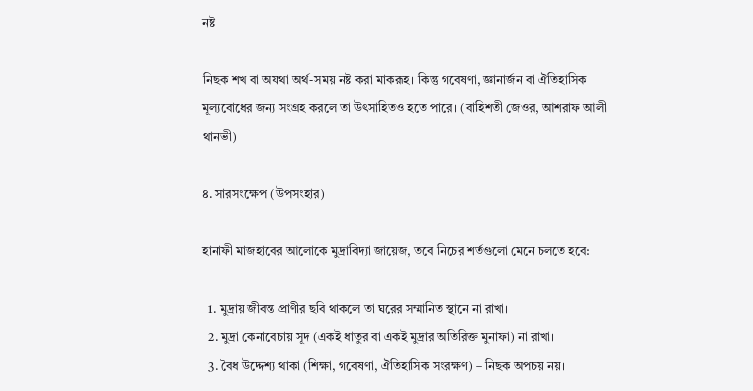নষ্ট

নিছক শখ বা অযথা অর্থ-সময় নষ্ট করা মাকরূহ। কিন্তু গবেষণা, জ্ঞানার্জন বা ঐতিহাসিক মূল্যবোধের জন্য সংগ্রহ করলে তা উৎসাহিতও হতে পারে। (বাহিশতী জেওর, আশরাফ আলী থানভী)

৪. সারসংক্ষেপ (উপসংহার)

হানাফী মাজহাবের আলোকে মুদ্রাবিদ্যা জায়েজ, তবে নিচের শর্তগুলো মেনে চলতে হবে:

  1. মুদ্রায় জীবন্ত প্রাণীর ছবি থাকলে তা ঘরের সম্মানিত স্থানে না রাখা।
  2. মুদ্রা কেনাবেচায় সূদ (একই ধাতুর বা একই মুদ্রার অতিরিক্ত মুনাফা) না রাখা।
  3. বৈধ উদ্দেশ্য থাকা (শিক্ষা, গবেষণা, ঐতিহাসিক সংরক্ষণ) – নিছক অপচয় নয়।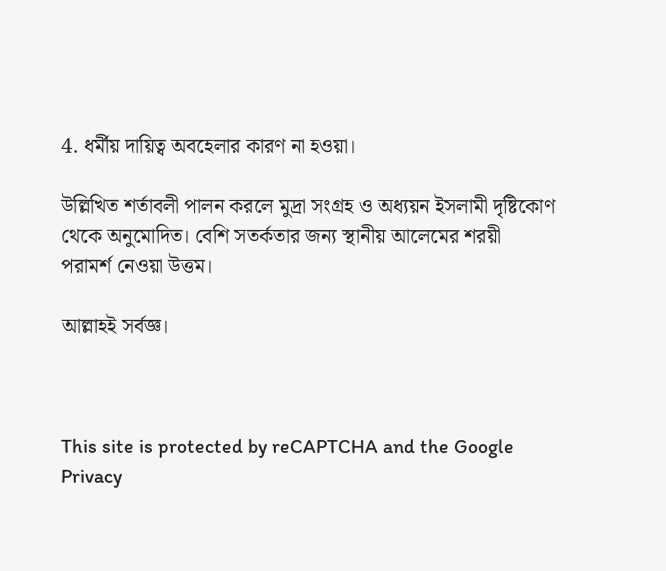4. ধর্মীয় দায়িত্ব অবহেলার কারণ না হওয়া।

উল্লিখিত শর্তাবলী পালন করলে মুদ্রা সংগ্রহ ও অধ্যয়ন ইসলামী দৃষ্টিকোণ থেকে অনুমোদিত। বেশি সতর্কতার জন্য স্থানীয় আলেমের শরয়ী পরামর্শ নেওয়া উত্তম।

আল্লাহই সর্বজ্ঞ।



This site is protected by reCAPTCHA and the Google Privacy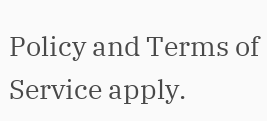Policy and Terms of Service apply.